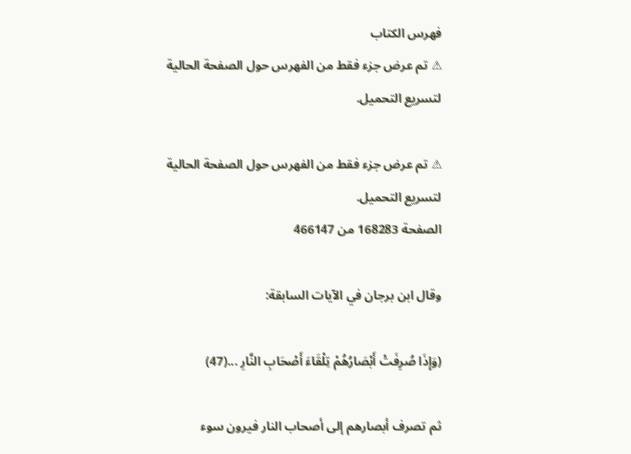فهرس الكتاب
⚠ تم عرض جزء فقط من الفهرس حول الصفحة الحالية لتسريع التحميل.

⚠ تم عرض جزء فقط من الفهرس حول الصفحة الحالية لتسريع التحميل.
الصفحة 168283 من 466147

وقال ابن برجان في الآيات السابقة:

(وَإِذَا صُرِفَتْ أَبْصَارُهُمْ تِلْقَاءَ أَصْحَابِ النَّارِ ...(47)

ثم تصرف أبصارهم إلى أصحاب النار فيرون سوء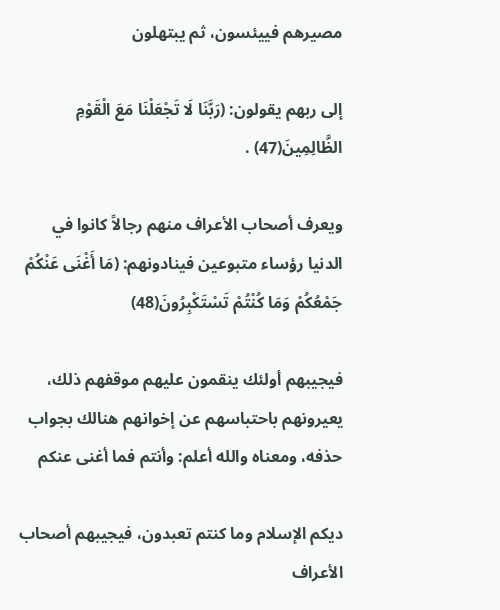مصيرهم فييئسون، ثم يبتهلون

إلى ربهم يقولون: (رَبَّنَا لَا تَجْعَلْنَا مَعَ الْقَوْمِ الظَّالِمِينَ(47) .

ويعرف أصحاب الأعراف منهم رجالاً كانوا في الدنيا رؤساء متبوعين فينادونهم: (مَا أَغْنَى عَنْكُمْ جَمْعُكُمْ وَمَا كُنْتُمْ تَسْتَكْبِرُونَ(48)

فيجيبهم أولئك ينقمون عليهم موقفهم ذلك، يعيرونهم باحتباسهم عن إخوانهم هنالك بجواب حذفه، ومعناه والله أعلم: وأنتم فما أغنى عنكم

ديكم الإسلام وما كنتم تعبدون، فيجيبهم أصحاب الأعراف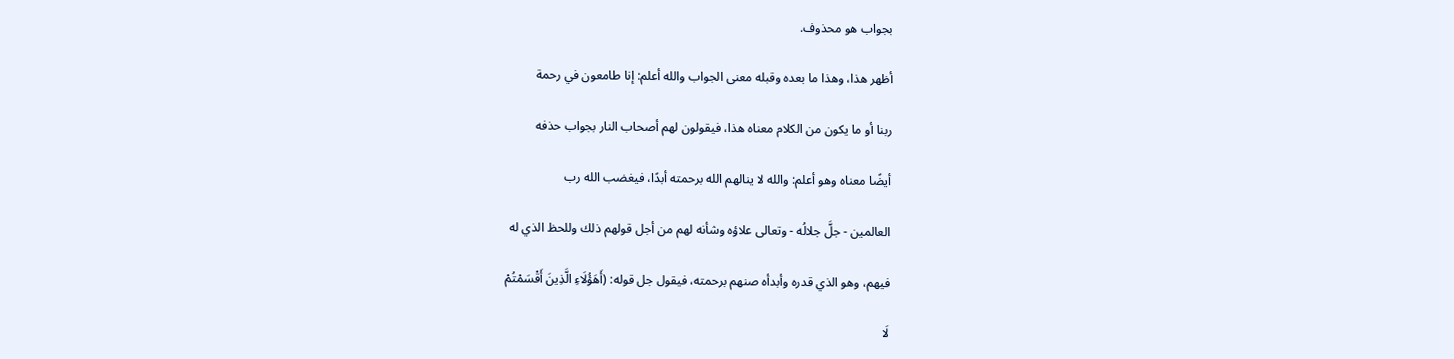بجواب هو محذوف.

أظهر هذا، وهذا ما بعده وقبله معنى الجواب والله أعلم: إنا طامعون في رحمة

ربنا أو ما يكون من الكلام معناه هذا، فيقولون لهم أصحاب النار بجواب حذفه

أيضًا معناه وهو أعلم: والله لا ينالهم الله برحمته أبدًا، فيغضب الله رب

العالمين - جلَّ جلالُه - وتعالى علاؤه وشأنه لهم من أجل قولهم ذلك وللحظ الذي له

فيهم، وهو الذي قدره وأبدأه صنهم برحمته، فيقول جل قوله: (أَهَؤُلَاءِ الَّذِينَ أَقْسَمْتُمْ

لَا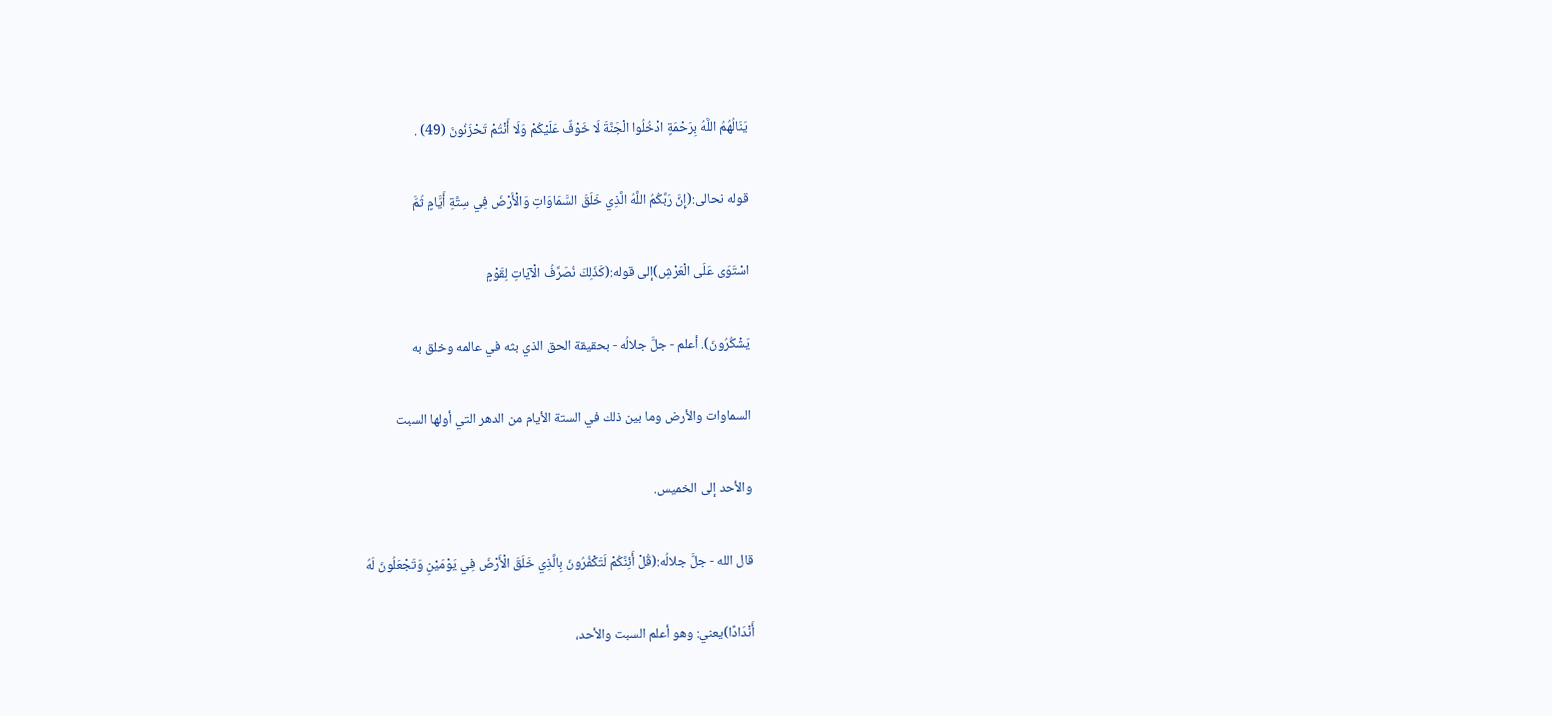يَنَالُهُمُ اللَّهُ بِرَحْمَةٍ ادْخُلُوا الْجَنَّةَ لَا خَوْفٌ عَلَيْكُمْ وَلَا أَنْتُمْ تَحْزَنُونَ (49) .

قوله نحالى:(إِنَّ رَبَّكُمُ اللَّهُ الَّذِي خَلَقَ السَّمَاوَاتِ وَالْأَرْضَ فِي سِتَّةِ أَيَّامٍ ثُمَّ

اسْتَوَى عَلَى الْعَرْشِ)إلى قوله:(كَذَلِكَ نُصَرِّفُ الْآيَاتِ لِقَوْمٍ

يَشْكُرُونَ). أعلم - جلَّ جلالُه - بحقيقة الحق الذي بثه في عالمه وخلق به

السماوات والأرض وما بين ذلك في الستة الأيام من الدهر التي أولها السبت

والأحد إلى الخميس.

قال الله - جلَّ جلالُه:(قُلْ أَئِنَّكُمْ لَتَكْفُرُونَ بِالَّذِي خَلَقَ الْأَرْضَ فِي يَوْمَيْنِ وَتَجْعَلُونَ لَهُ

أَنْدَادًا)يعني: وهو أعلم السبت والأحد،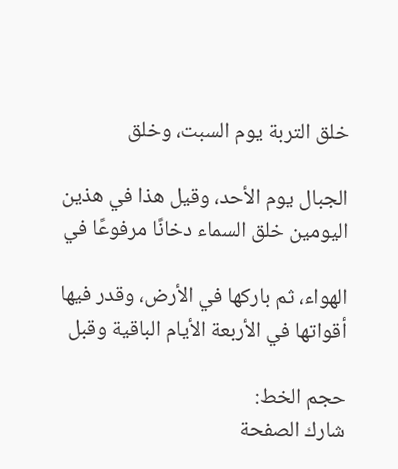خلق التربة يوم السبت، وخلق

الجبال يوم الأحد، وقيل هذا في هذين اليومين خلق السماء دخانًا مرفوعًا في

الهواء، ثم باركها في الأرض، وقدر فيها أقواتها في الأربعة الأيام الباقية وقبل

حجم الخط:
شارك الصفحة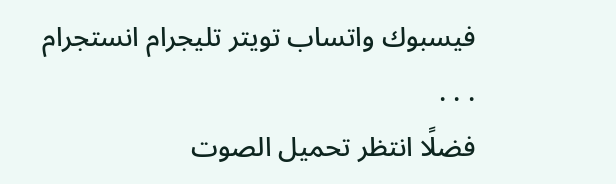فيسبوك واتساب تويتر تليجرام انستجرام
. . .
فضلًا انتظر تحميل الصوت